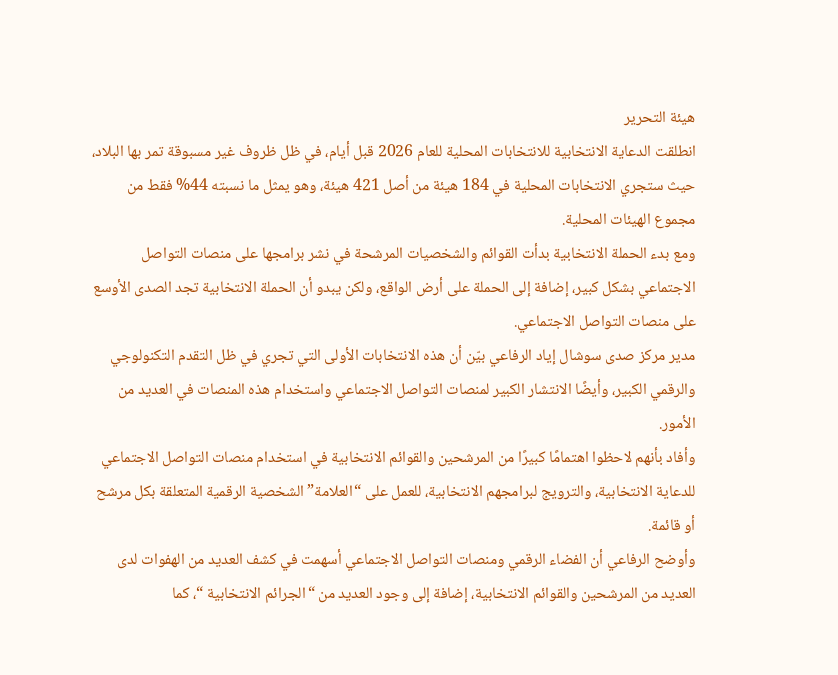هيئة التحرير
انطلقت الدعاية الانتخابية للانتخابات المحلية للعام 2026 قبل أيام، في ظل ظروف غير مسبوقة تمر بها البلاد، حيث ستجري الانتخابات المحلية في 184 هيئة من أصل 421 هيئة، وهو يمثل ما نسبته 44% فقط من مجموع الهيئات المحلية.
ومع بدء الحملة الانتخابية بدأت القوائم والشخصيات المرشحة في نشر برامجها على منصات التواصل الاجتماعي بشكل كبير، إضافة إلى الحملة على أرض الواقع، ولكن يبدو أن الحملة الانتخابية تجد الصدى الأوسع على منصات التواصل الاجتماعي.
مدير مركز صدى سوشال إياد الرفاعي بيّن أن هذه الانتخابات الأولى التي تجري في ظل التقدم التكنولوجي والرقمي الكبير، وأيضًا الانتشار الكبير لمنصات التواصل الاجتماعي واستخدام هذه المنصات في العديد من الأمور.
وأفاد بأنهم لاحظوا اهتمامًا كبيرًا من المرشحين والقوائم الانتخابية في استخدام منصات التواصل الاجتماعي للدعاية الانتخابية، والترويج لبرامجهم الانتخابية، للعمل على “العلامة” الشخصية الرقمية المتعلقة بكل مرشح أو قائمة.
وأوضح الرفاعي أن الفضاء الرقمي ومنصات التواصل الاجتماعي أسهمت في كشف العديد من الهفوات لدى العديد من المرشحين والقوائم الانتخابية، إضافة إلى وجود العديد من “الجرائم الانتخابية “، كما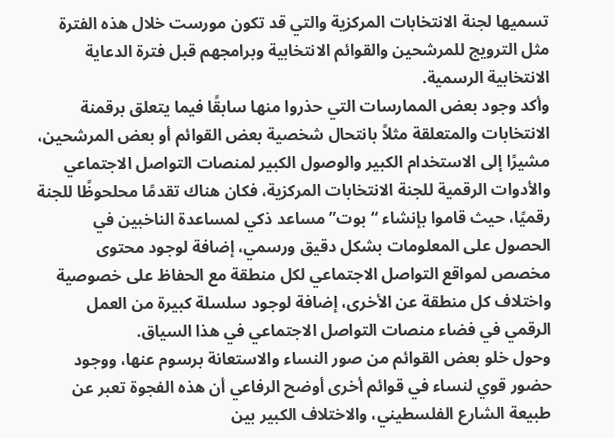تسميها لجنة الانتخابات المركزية والتي قد تكون مورست خلال هذه الفترة مثل الترويج للمرشحين والقوائم الانتخابية وبرامجهم قبل فترة الدعاية الانتخابية الرسمية.
وأكد وجود بعض الممارسات التي حذروا منها سابقًا فيما يتعلق برقمنة الانتخابات والمتعلقة مثلاً بانتحال شخصية بعض القوائم أو بعض المرشحين، مشيرًا إلى الاستخدام الكبير والوصول الكبير لمنصات التواصل الاجتماعي والأدوات الرقمية للجنة الانتخابات المركزية، فكان هناك تقدمًا محلحوظًا للجنة رقميًا، حيث قاموا بإنشاء “بوت” مساعد ذكي لمساعدة الناخبين في الحصول على المعلومات بشكل دقيق ورسمي، إضافة لوجود محتوى مخصص لمواقع التواصل الاجتماعي لكل منطقة مع الحفاظ على خصوصية واختلاف كل منطقة عن الأخرى، إضافة لوجود سلسلة كبيرة من العمل الرقمي في فضاء منصات التواصل الاجتماعي في هذا السياق.
وحول خلو بعض القوائم من صور النساء والاستعانة برسوم عنها، ووجود حضور قوي لنساء في قوائم أخرى أوضح الرفاعي أن هذه الفجوة تعبر عن طبيعة الشارع الفلسطيني، والاختلاف الكبير بين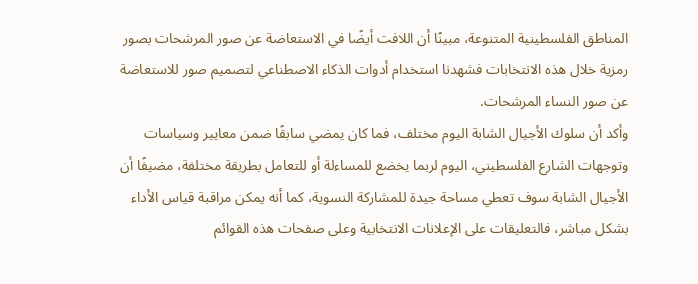المناطق الفلسطينية المتنوعة، مبينًا أن اللافت أيضًا في الاستعاضة عن صور المرشحات بصور رمزية خلال هذه الانتخابات فشهدنا استخدام أدوات الذكاء الاصطناعي لتصميم صور للاستعاضة عن صور النساء المرشحات.
وأكد أن سلوك الأجيال الشابة اليوم مختلف، فما كان يمضي سابقًا ضمن معايير وسياسات وتوجهات الشارع الفلسطيني، اليوم لربما يخضع للمساءلة أو للتعامل بطريقة مختلفة، مضيفًا أن الأجيال الشابة سوف تعطي مساحة جيدة للمشاركة النسوية، كما أنه يمكن مراقبة قياس الأداء بشكل مباشر، فالتعليقات على الإعلانات الانتخابية وعلى صفحات هذه القوائم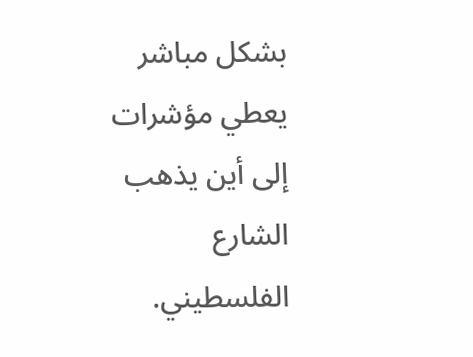بشكل مباشر يعطي مؤشرات إلى أين يذهب الشارع الفلسطيني.